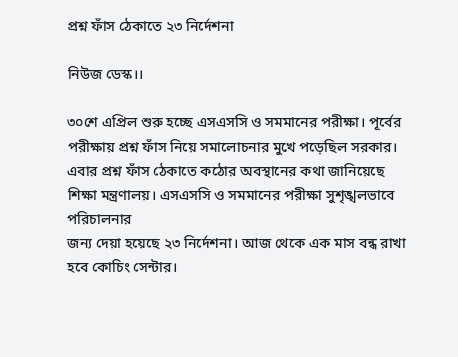প্রশ্ন ফাঁস ঠেকাতে ২৩ নির্দেশনা

নিউজ ডেস্ক।।

৩০শে এপ্রিল শুরু হচ্ছে এসএসসি ও সমমানের পরীক্ষা। পূর্বের পরীক্ষায় প্রশ্ন ফাঁস নিয়ে সমালোচনার মুখে পড়েছিল সরকার। এবার প্রশ্ন ফাঁস ঠেকাতে কঠোর অবস্থানের কথা জানিয়েছে শিক্ষা মন্ত্রণালয়। এসএসসি ও সমমানের পরীক্ষা সুশৃঙ্খলভাবে পরিচালনার
জন্য দেয়া হয়েছে ২৩ নির্দেশনা। আজ থেকে এক মাস বন্ধ রাখা হবে কোচিং সেন্টার।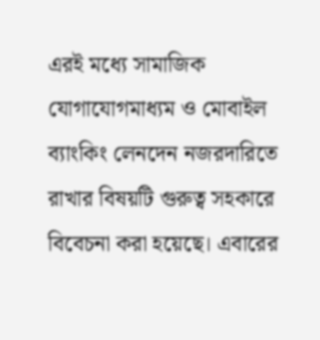এরই মধ্যে সামাজিক যোগাযোগমাধ্যম ও মোবাইল ব্যাংকিং লেনদেন নজরদারিতে রাখার বিষয়টি গুরুত্ব সহকারে বিবেচনা করা হয়েছে। এবারের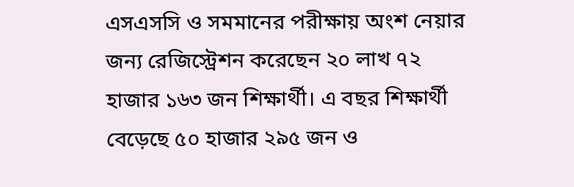এসএসসি ও সমমানের পরীক্ষায় অংশ নেয়ার জন্য রেজিস্ট্রেশন করেছেন ২০ লাখ ৭২ হাজার ১৬৩ জন শিক্ষার্থী। এ বছর শিক্ষার্থী বেড়েছে ৫০ হাজার ২৯৫ জন ও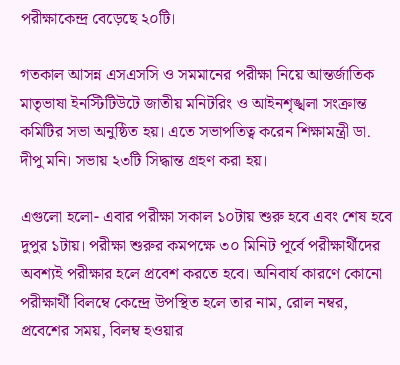পরীক্ষাকেন্দ্র বেড়েছে ২০টি।

গতকাল আসন্ন এসএসসি ও সমমানের পরীক্ষা নিয়ে আন্তর্জাতিক মাতৃভাষা ইনস্টিটিউটে জাতীয় মনিটরিং ও আইনশৃঙ্খলা সংক্রান্ত কমিটির সভা অনুষ্ঠিত হয়। এতে সভাপতিত্ব করেন শিক্ষামন্ত্রী ডা. দীপু মনি। সভায় ২৩টি সিদ্ধান্ত গ্রহণ করা হয়।

এগুলো হলো- এবার পরীক্ষা সকাল ১০টায় শুরু হবে এবং শেষ হবে দুপুর ১টায়। পরীক্ষা শুরুর কমপক্ষে ৩০ মিনিট পূর্বে পরীক্ষার্থীদের অবশ্যই পরীক্ষার হলে প্রবেশ করতে হবে। অনিবার্য কারণে কোনো পরীক্ষার্থী বিলম্বে কেন্দ্রে উপস্থিত হলে তার নাম, রোল নম্বর, প্রবেশের সময়, বিলম্ব হওয়ার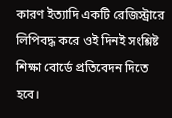কারণ ইত্যাদি একটি রেজিস্ট্রারে লিপিবদ্ধ করে ওই দিনই সংশ্লিষ্ট শিক্ষা বোর্ডে প্রতিবেদন দিতে হবে।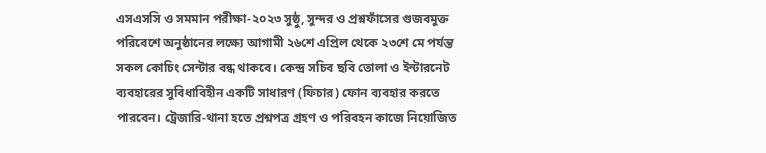এসএসসি ও সমমান পরীক্ষা-২০২৩ সুষ্ঠু, সুন্দর ও প্রশ্নফাঁসের গুজবমুক্ত পরিবেশে অনুষ্ঠানের লক্ষ্যে আগামী ২৬শে এপ্রিল থেকে ২৩শে মে পর্যন্ত সকল কোচিং সেন্টার বন্ধ থাকবে। কেন্দ্র সচিব ছবি তোলা ও ইন্টারনেট ব্যবহারের সুবিধাবিহীন একটি সাধারণ (ফিচার) ফোন ব্যবহার করতে পারবেন। ট্রেজারি-থানা হতে প্রশ্নপত্র গ্রহণ ও পরিবহন কাজে নিয়োজিত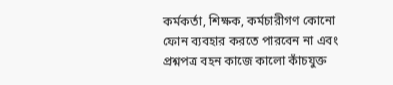কর্মকর্তা, শিক্ষক, কর্মচারীগণ কোনো ফোন ব্যবহার করতে পারবেন না এবং প্রশ্নপত্র বহন কাজে কালো কাঁচযুক্ত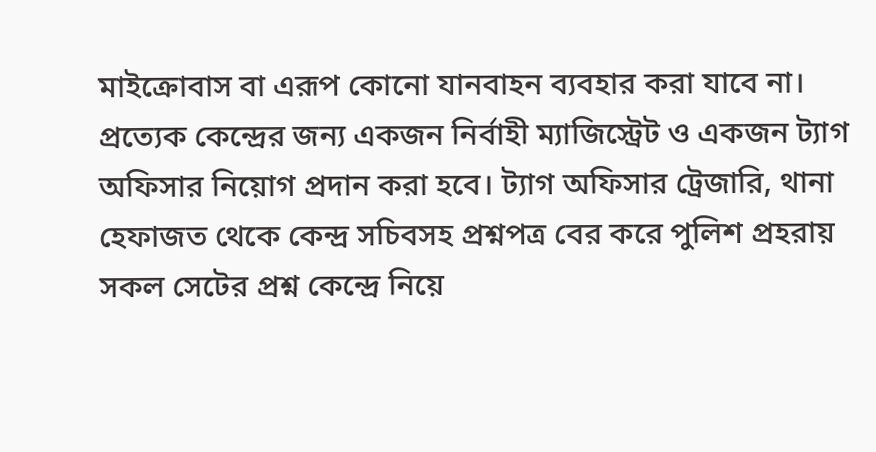মাইক্রোবাস বা এরূপ কোনো যানবাহন ব্যবহার করা যাবে না। প্রত্যেক কেন্দ্রের জন্য একজন নির্বাহী ম্যাজিস্ট্রেট ও একজন ট্যাগ অফিসার নিয়োগ প্রদান করা হবে। ট্যাগ অফিসার ট্রেজারি, থানা হেফাজত থেকে কেন্দ্র সচিবসহ প্রশ্নপত্র বের করে পুলিশ প্রহরায় সকল সেটের প্রশ্ন কেন্দ্রে নিয়ে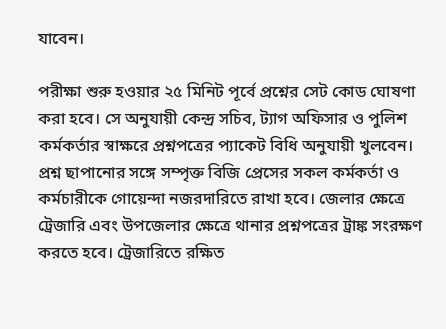যাবেন।

পরীক্ষা শুরু হওয়ার ২৫ মিনিট পূর্বে প্রশ্নের সেট কোড ঘোষণা করা হবে। সে অনুযায়ী কেন্দ্র সচিব, ট্যাগ অফিসার ও পুলিশ কর্মকর্তার স্বাক্ষরে প্রশ্নপত্রের প্যাকেট বিধি অনুযায়ী খুলবেন। প্রশ্ন ছাপানোর সঙ্গে সম্পৃক্ত বিজি প্রেসের সকল কর্মকর্তা ও কর্মচারীকে গোয়েন্দা নজরদারিতে রাখা হবে। জেলার ক্ষেত্রে ট্রেজারি এবং উপজেলার ক্ষেত্রে থানার প্রশ্নপত্রের ট্রাঙ্ক সংরক্ষণ করতে হবে। ট্রেজারিতে রক্ষিত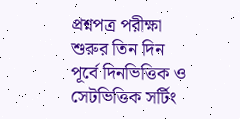প্রশ্নপত্র পরীক্ষা শুরুর তিন দিন পূর্বে দিনভিত্তিক ও সেটভিত্তিক সর্টিং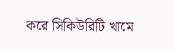করে সিকিউরিটি খামে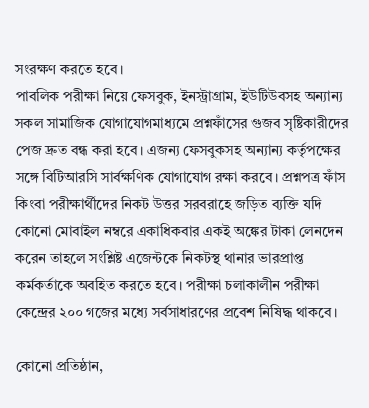সংরক্ষণ করতে হবে।
পাবলিক পরীক্ষা নিয়ে ফেসবুক, ইনস্ট্রাগ্রাম, ইউটিউবসহ অন্যান্য সকল সামাজিক যোগাযোগমাধ্যমে প্রশ্নফাঁসের গুজব সৃষ্টিকারীদের পেজ দ্রুত বন্ধ করা হবে। এজন্য ফেসবুকসহ অন্যান্য কর্তৃপক্ষের সঙ্গে বিটিআরসি সার্বক্ষণিক যোগাযোগ রক্ষা করবে। প্রশ্নপত্র ফাঁস কিংবা পরীক্ষার্থীদের নিকট উত্তর সরবরাহে জড়িত ব্যক্তি যদি কোনো মোবাইল নম্বরে একাধিকবার একই অঙ্কের টাকা লেনদেন করেন তাহলে সংশ্লিষ্ট এজেন্টকে নিকটস্থ থানার ভারপ্রাপ্ত কর্মকর্তাকে অবহিত করতে হবে। পরীক্ষা চলাকালীন পরীক্ষা কেন্দ্রের ২০০ গজের মধ্যে সর্বসাধারণের প্রবেশ নিষিদ্ধ থাকবে।

কোনো প্রতিষ্ঠান,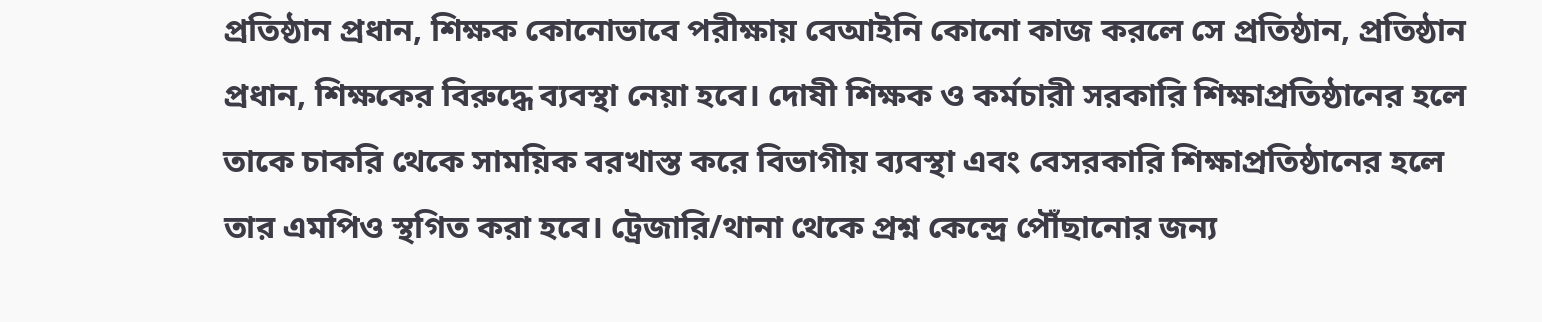প্রতিষ্ঠান প্রধান, শিক্ষক কোনোভাবে পরীক্ষায় বেআইনি কোনো কাজ করলে সে প্রতিষ্ঠান, প্রতিষ্ঠান প্রধান, শিক্ষকের বিরুদ্ধে ব্যবস্থা নেয়া হবে। দোষী শিক্ষক ও কর্মচারী সরকারি শিক্ষাপ্রতিষ্ঠানের হলে তাকে চাকরি থেকে সাময়িক বরখাস্ত করে বিভাগীয় ব্যবস্থা এবং বেসরকারি শিক্ষাপ্রতিষ্ঠানের হলে তার এমপিও স্থগিত করা হবে। ট্রেজারি/থানা থেকে প্রশ্ন কেন্দ্রে পৌঁছানোর জন্য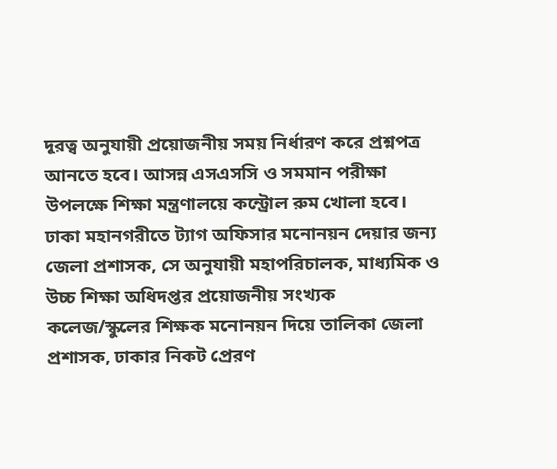দূরত্ব অনুযায়ী প্রয়োজনীয় সময় নির্ধারণ করে প্রশ্নপত্র আনতে হবে। আসন্ন এসএসসি ও সমমান পরীক্ষা উপলক্ষে শিক্ষা মন্ত্রণালয়ে কন্ট্রোল রুম খোলা হবে। ঢাকা মহানগরীতে ট্যাগ অফিসার মনোনয়ন দেয়ার জন্য জেলা প্রশাসক, সে অনুযায়ী মহাপরিচালক, মাধ্যমিক ও উচ্চ শিক্ষা অধিদপ্তর প্রয়োজনীয় সংখ্যক কলেজ/স্কুলের শিক্ষক মনোনয়ন দিয়ে তালিকা জেলা প্রশাসক, ঢাকার নিকট প্রেরণ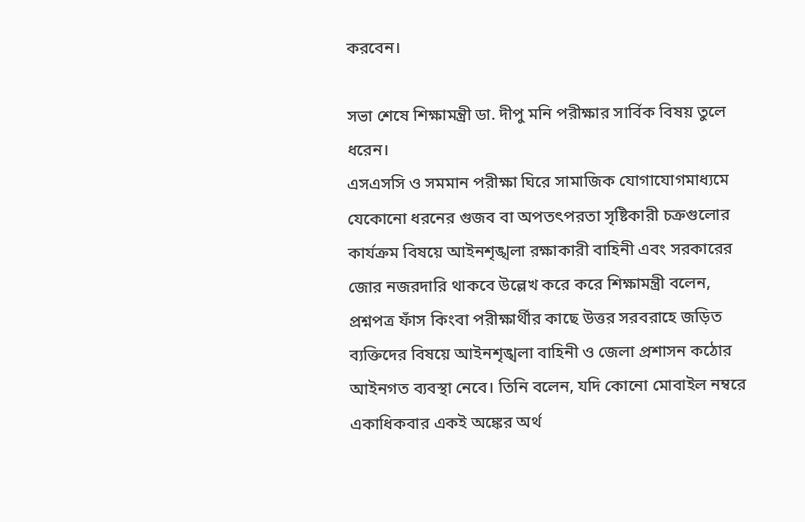করবেন।

সভা শেষে শিক্ষামন্ত্রী ডা. দীপু মনি পরীক্ষার সার্বিক বিষয় তুলে ধরেন।
এসএসসি ও সমমান পরীক্ষা ঘিরে সামাজিক যোগাযোগমাধ্যমে যেকোনো ধরনের গুজব বা অপতৎপরতা সৃষ্টিকারী চক্রগুলোর কার্যক্রম বিষয়ে আইনশৃঙ্খলা রক্ষাকারী বাহিনী এবং সরকারের জোর নজরদারি থাকবে উল্লেখ করে করে শিক্ষামন্ত্রী বলেন, প্রশ্নপত্র ফাঁস কিংবা পরীক্ষার্থীর কাছে উত্তর সরবরাহে জড়িত ব্যক্তিদের বিষয়ে আইনশৃঙ্খলা বাহিনী ও জেলা প্রশাসন কঠোর আইনগত ব্যবস্থা নেবে। তিনি বলেন, যদি কোনো মোবাইল নম্বরে একাধিকবার একই অঙ্কের অর্থ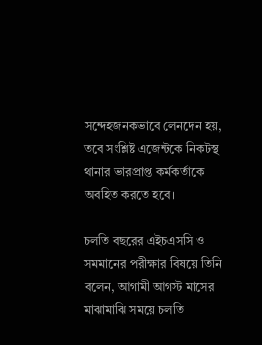সন্দেহজনকভাবে লেনদেন হয়, তবে সংশ্লিষ্ট এজেন্টকে নিকটস্থ থানার ভারপ্রাপ্ত কর্মকর্তাকে অবহিত করতে হবে।

চলতি বছরের এইচএসসি ও সমমানের পরীক্ষার বিষয়ে তিনি বলেন, আগামী আগস্ট মাসের মাঝামাঝি সময়ে চলতি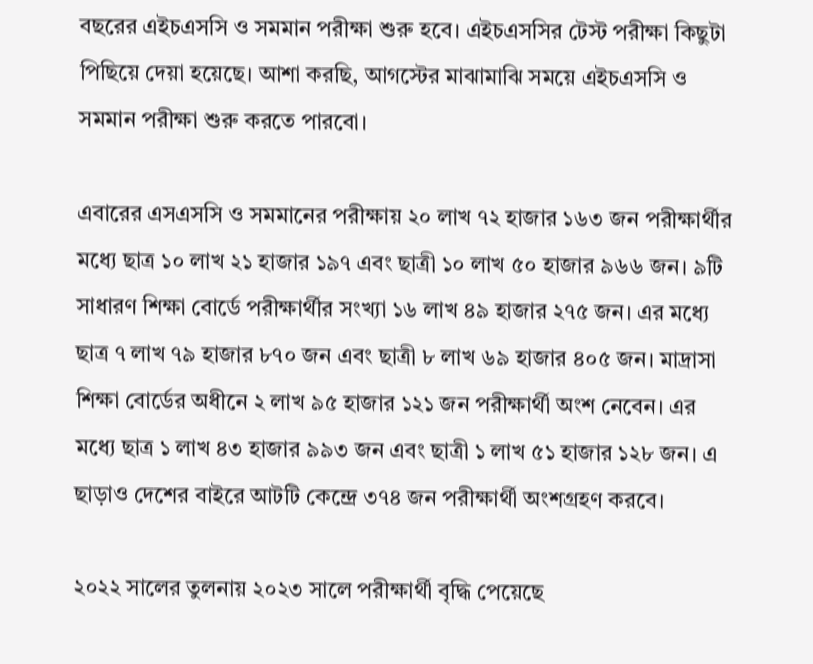বছরের এইচএসসি ও সমমান পরীক্ষা শুরু হবে। এইচএসসির টেস্ট পরীক্ষা কিছুটা পিছিয়ে দেয়া হয়েছে। আশা করছি, আগস্টের মাঝামাঝি সময়ে এইচএসসি ও সমমান পরীক্ষা শুরু করতে পারবো।

এবারের এসএসসি ও সমমানের পরীক্ষায় ২০ লাখ ৭২ হাজার ১৬৩ জন পরীক্ষার্থীর মধ্যে ছাত্র ১০ লাখ ২১ হাজার ১৯৭ এবং ছাত্রী ১০ লাখ ৫০ হাজার ৯৬৬ জন। ৯টি সাধারণ শিক্ষা বোর্ডে পরীক্ষার্থীর সংখ্যা ১৬ লাখ ৪৯ হাজার ২৭৫ জন। এর মধ্যে ছাত্র ৭ লাখ ৭৯ হাজার ৮৭০ জন এবং ছাত্রী ৮ লাখ ৬৯ হাজার ৪০৫ জন। মাদ্রাসা শিক্ষা বোর্ডের অধীনে ২ লাখ ৯৫ হাজার ১২১ জন পরীক্ষার্থী অংশ নেবেন। এর মধ্যে ছাত্র ১ লাখ ৪৩ হাজার ৯৯৩ জন এবং ছাত্রী ১ লাখ ৫১ হাজার ১২৮ জন। এ ছাড়াও দেশের বাইরে আটটি কেন্দ্রে ৩৭৪ জন পরীক্ষার্থী অংশগ্রহণ করবে।

২০২২ সালের তুলনায় ২০২৩ সালে পরীক্ষার্থী বৃদ্ধি পেয়েছে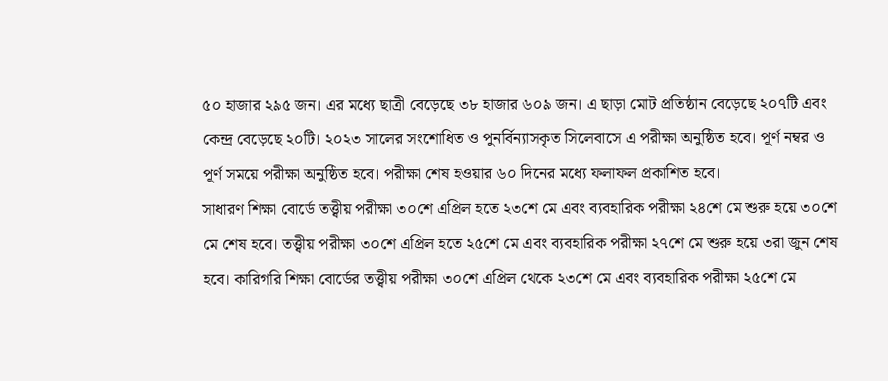৫০ হাজার ২৯৫ জন। এর মধ্যে ছাত্রী বেড়েছে ৩৮ হাজার ৬০৯ জন। এ ছাড়া মোট প্রতিষ্ঠান বেড়েছে ২০৭টি এবং কেন্দ্র বেড়েছে ২০টি। ২০২৩ সালের সংশোধিত ও পুনর্বিন্যাসকৃত সিলেবাসে এ পরীক্ষা অনুষ্ঠিত হবে। পূর্ণ নম্বর ও পূর্ণ সময়ে পরীক্ষা অনুষ্ঠিত হবে। পরীক্ষা শেষ হওয়ার ৬০ দিনের মধ্যে ফলাফল প্রকাশিত হবে।
সাধারণ শিক্ষা বোর্ডে তত্ত্বীয় পরীক্ষা ৩০শে এপ্রিল হতে ২৩শে মে এবং ব্যবহারিক পরীক্ষা ২৪শে মে শুরু হয়ে ৩০শে মে শেষ হবে। তত্ত্বীয় পরীক্ষা ৩০শে এপ্রিল হতে ২৫শে মে এবং ব্যবহারিক পরীক্ষা ২৭শে মে শুরু হয়ে ৩রা জুন শেষ হবে। কারিগরি শিক্ষা বোর্ডের তত্ত্বীয় পরীক্ষা ৩০শে এপ্রিল থেকে ২৩শে মে এবং ব্যবহারিক পরীক্ষা ২৫শে মে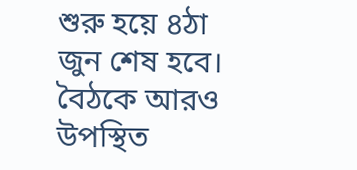শুরু হয়ে ৪ঠা জুন শেষ হবে।
বৈঠকে আরও উপস্থিত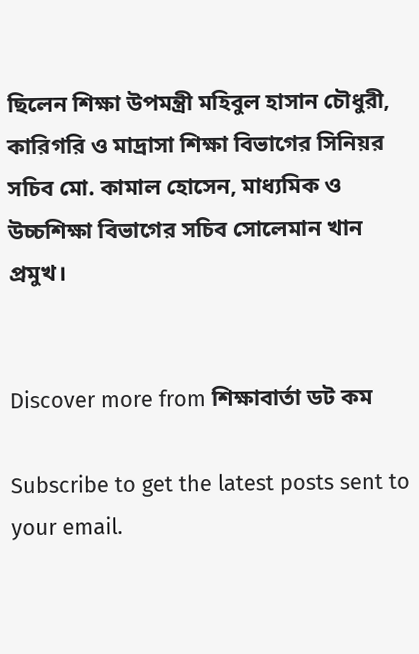ছিলেন শিক্ষা উপমন্ত্রী মহিবুল হাসান চৌধুরী, কারিগরি ও মাদ্রাসা শিক্ষা বিভাগের সিনিয়র সচিব মো. কামাল হোসেন, মাধ্যমিক ও উচ্চশিক্ষা বিভাগের সচিব সোলেমান খান প্রমুখ।


Discover more from শিক্ষাবার্তা ডট কম

Subscribe to get the latest posts sent to your email.